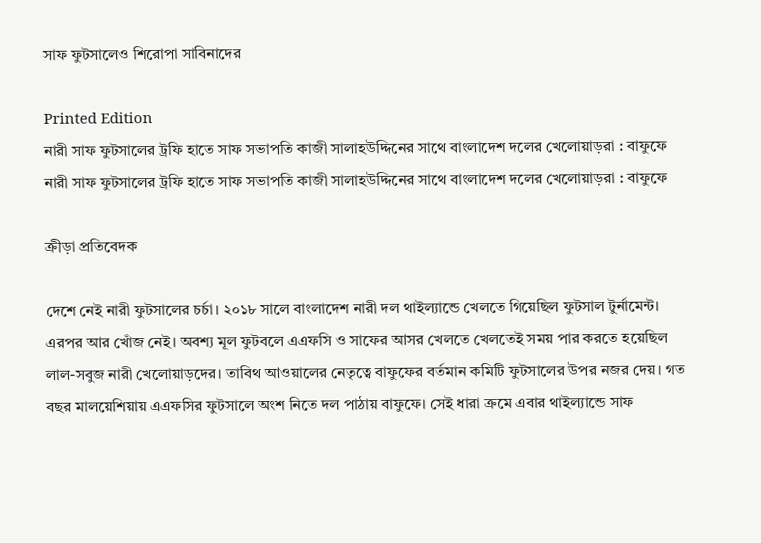সাফ ফুটসালেও শিরোপা সাবিনাদের

Printed Edition
নারী সাফ ফুটসালের ট্রফি হাতে সাফ সভাপতি কাজী সালাহউদ্দিনের সাথে বাংলাদেশ দলের খেলোয়াড়রা : বাফুফে
নারী সাফ ফুটসালের ট্রফি হাতে সাফ সভাপতি কাজী সালাহউদ্দিনের সাথে বাংলাদেশ দলের খেলোয়াড়রা : বাফুফে

ক্রীড়া প্রতিবেদক

দেশে নেই নারী ফুটসালের চর্চা। ২০১৮ সালে বাংলাদেশ নারী দল থাইল্যান্ডে খেলতে গিয়েছিল ফুটসাল টুর্নামেন্ট। এরপর আর খোঁজ নেই। অবশ্য মূল ফুটবলে এএফসি ও সাফের আসর খেলতে খেলতেই সময় পার করতে হয়েছিল লাল-সবুজ নারী খেলোয়াড়দের। তাবিথ আওয়ালের নেতৃত্বে বাফুফের বর্তমান কমিটি ফুটসালের উপর নজর দেয়। গত বছর মালয়েশিয়ায় এএফসির ফুটসালে অংশ নিতে দল পাঠায় বাফুফে। সেই ধারা ক্রমে এবার থাইল্যান্ডে সাফ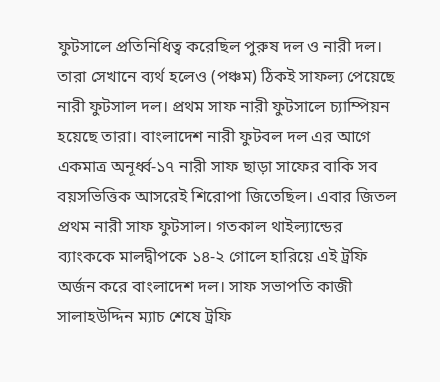ফুটসালে প্রতিনিধিত্ব করেছিল পুরুষ দল ও নারী দল। তারা সেখানে ব্যর্থ হলেও (পঞ্চম) ঠিকই সাফল্য পেয়েছে নারী ফুটসাল দল। প্রথম সাফ নারী ফুটসালে চ্যাম্পিয়ন হয়েছে তারা। বাংলাদেশ নারী ফুটবল দল এর আগে একমাত্র অনূর্ধ্ব-১৭ নারী সাফ ছাড়া সাফের বাকি সব বয়সভিত্তিক আসরেই শিরোপা জিতেছিল। এবার জিতল প্রথম নারী সাফ ফুটসাল। গতকাল থাইল্যান্ডের ব্যাংককে মালদ্বীপকে ১৪-২ গোলে হারিয়ে এই ট্রফি অর্জন করে বাংলাদেশ দল। সাফ সভাপতি কাজী সালাহউদ্দিন ম্যাচ শেষে ট্রফি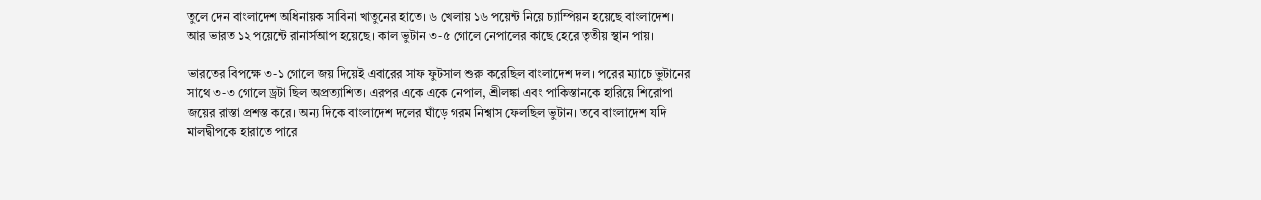তুলে দেন বাংলাদেশ অধিনায়ক সাবিনা খাতুনের হাতে। ৬ খেলায় ১৬ পয়েন্ট নিয়ে চ্যাম্পিয়ন হয়েছে বাংলাদেশ। আর ভারত ১২ পয়েন্টে রানার্সআপ হয়েছে। কাল ভুটান ৩-৫ গোলে নেপালের কাছে হেরে তৃতীয় স্থান পায়।

ভারতের বিপক্ষে ৩-১ গোলে জয় দিয়েই এবারের সাফ ফুটসাল শুরু করেছিল বাংলাদেশ দল। পরের ম্যাচে ভুটানের সাথে ৩-৩ গোলে ড্রটা ছিল অপ্রত্যাশিত। এরপর একে একে নেপাল, শ্রীলঙ্কা এবং পাকিস্তানকে হারিয়ে শিরোপা জয়ের রাস্তা প্রশস্ত করে। অন্য দিকে বাংলাদেশ দলের ঘাঁড়ে গরম নিশ্বাস ফেলছিল ভুটান। তবে বাংলাদেশ যদি মালদ্বীপকে হারাতে পারে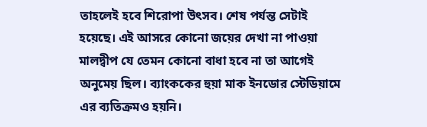তাহলেই হবে শিরোপা উৎসব। শেষ পর্যন্ত সেটাই হয়েছে। এই আসরে কোনো জয়ের দেখা না পাওয়া মালদ্বীপ যে তেমন কোনো বাধা হবে না তা আগেই অনুমেয় ছিল। ব্যাংককের হুয়া মাক ইনডোর স্টেডিয়ামে এর ব্যতিক্রমও হয়নি।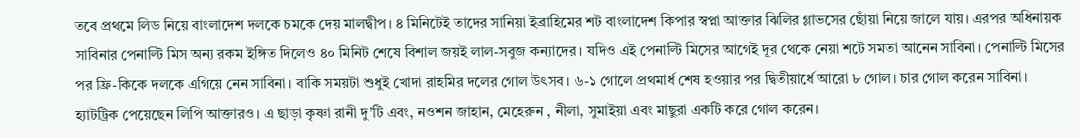তবে প্রথমে লিড নিয়ে বাংলাদেশ দলকে চমকে দেয় মালদ্বীপ। ৪ মিনিটেই তাদের সানিয়া ইব্রাহিমের শট বাংলাদেশ কিপার স্বপ্না আক্তার ঝিলির গ্লাভসের ছোঁয়া নিয়ে জালে যায়। এরপর অধিনায়ক সাবিনার পেনাল্টি মিস অন্য রকম ইঙ্গিত দিলেও ৪০ মিনিট শেষে বিশাল জয়ই লাল-সবুজ কন্যাদের। যদিও এই পেনাল্টি মিসের আগেই দূর থেকে নেয়া শটে সমতা আনেন সাবিনা। পেনাল্টি মিসের পর ফ্রি-কিকে দলকে এগিয়ে নেন সাবিনা। বাকি সময়টা শুধুই খোদা রাহমির দলের গোল উৎসব। ৬-১ গোলে প্রথমার্ধ শেষ হওয়ার পর দ্বিতীয়ার্ধে আরো ৮ গোল। চার গোল করেন সাবিনা। হ্যাটট্রিক পেয়েছেন লিপি আক্তারও। এ ছাড়া কৃষ্ণা রানী দু’টি এবং, নওশন জাহান, মেহেরুন , নীলা, সুমাইয়া এবং মাছুরা একটি করে গোল করেন।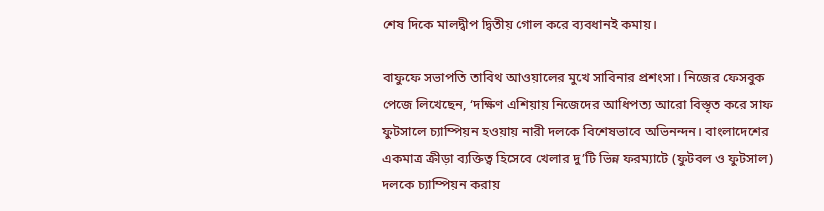শেষ দিকে মালদ্বীপ দ্বিতীয় গোল করে ব্যবধানই কমায়।

বাফুফে সভাপতি তাবিথ আওয়ালের মুখে সাবিনার প্রশংসা। নিজের ফেসবুক পেজে লিখেছেন, ‘দক্ষিণ এশিয়ায় নিজেদের আধিপত্য আরো বিস্তৃত করে সাফ ফুটসালে চ্যাম্পিয়ন হওয়ায় নারী দলকে বিশেষভাবে অভিনন্দন। বাংলাদেশের একমাত্র ক্রীড়া ব্যক্তিত্ব হিসেবে খেলার দু’টি ভিন্ন ফরম্যাটে (ফুটবল ও ফুটসাল) দলকে চ্যাম্পিয়ন করায়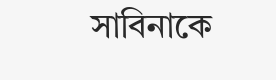সাবিনাকে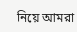নিয়ে আমরা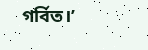গর্বিত।’